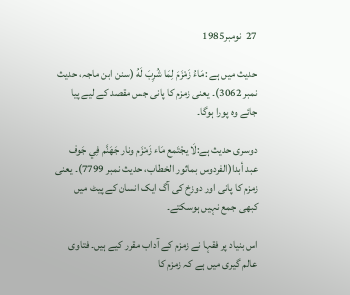27  نومبر1985

حدیث میں ہے :مَاءُ زَمْزَمَ لِمَا شُرِبَ لَهُ (سنن ابن ماجہ، حدیث نمبر 3062)۔ یعنی زمزم کا پانی جس مقصد کے لیے پیا جائے وہ پورا ہوگا۔

دوسری حدیث ہے:لَا يجْتَمع مَاء زَمْزَم ونار جَهَنَّم فِي جَوف عبد أبدا(الفردوس بماثور الخطاب، حدیث نمبر 7799)۔ یعنی زمزم کا پانی اور دوزخ کی آگ ایک انسان کے پیٹ میں کبھی جمع نہیں ہوسکتے۔

اس بنیاد پر فقہا نے زمزم کے آداب مقرر کیے ہیں۔ فتاوی عالم گیری میں ہے کہ زمزم کا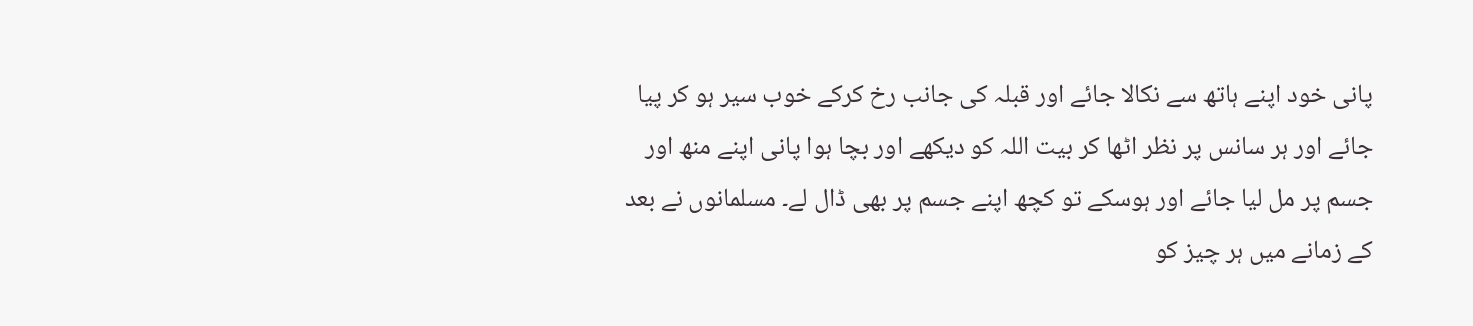پانی خود اپنے ہاتھ سے نکالا جائے اور قبلہ کی جانب رخ کرکے خوب سیر ہو کر پیا جائے اور ہر سانس پر نظر اٹھا کر بیت اللہ کو دیکھے اور بچا ہوا پانی اپنے منھ اور جسم پر مل لیا جائے اور ہوسکے تو کچھ اپنے جسم پر بھی ڈال لے۔ مسلمانوں نے بعد کے زمانے میں ہر چیز کو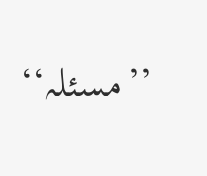’’مسئلہ‘‘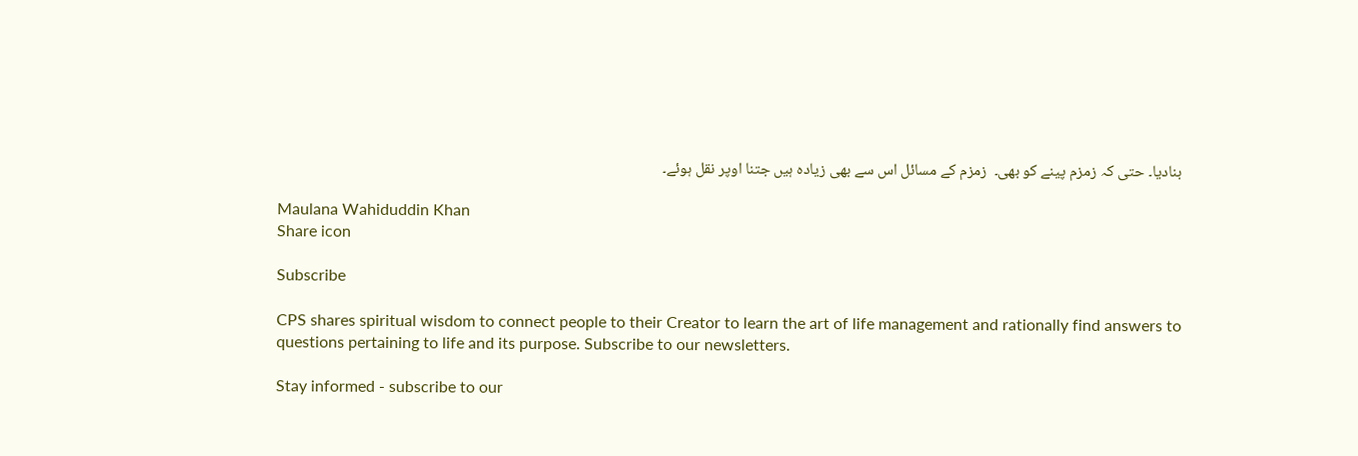بنادیا۔ حتی کہ زمزم پینے کو بھی۔  زمزم کے مسائل اس سے بھی زیادہ ہیں جتنا اوپر نقل ہوئے۔

Maulana Wahiduddin Khan
Share icon

Subscribe

CPS shares spiritual wisdom to connect people to their Creator to learn the art of life management and rationally find answers to questions pertaining to life and its purpose. Subscribe to our newsletters.

Stay informed - subscribe to our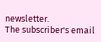newsletter.
The subscriber's email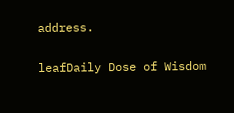address.

leafDaily Dose of Wisdom